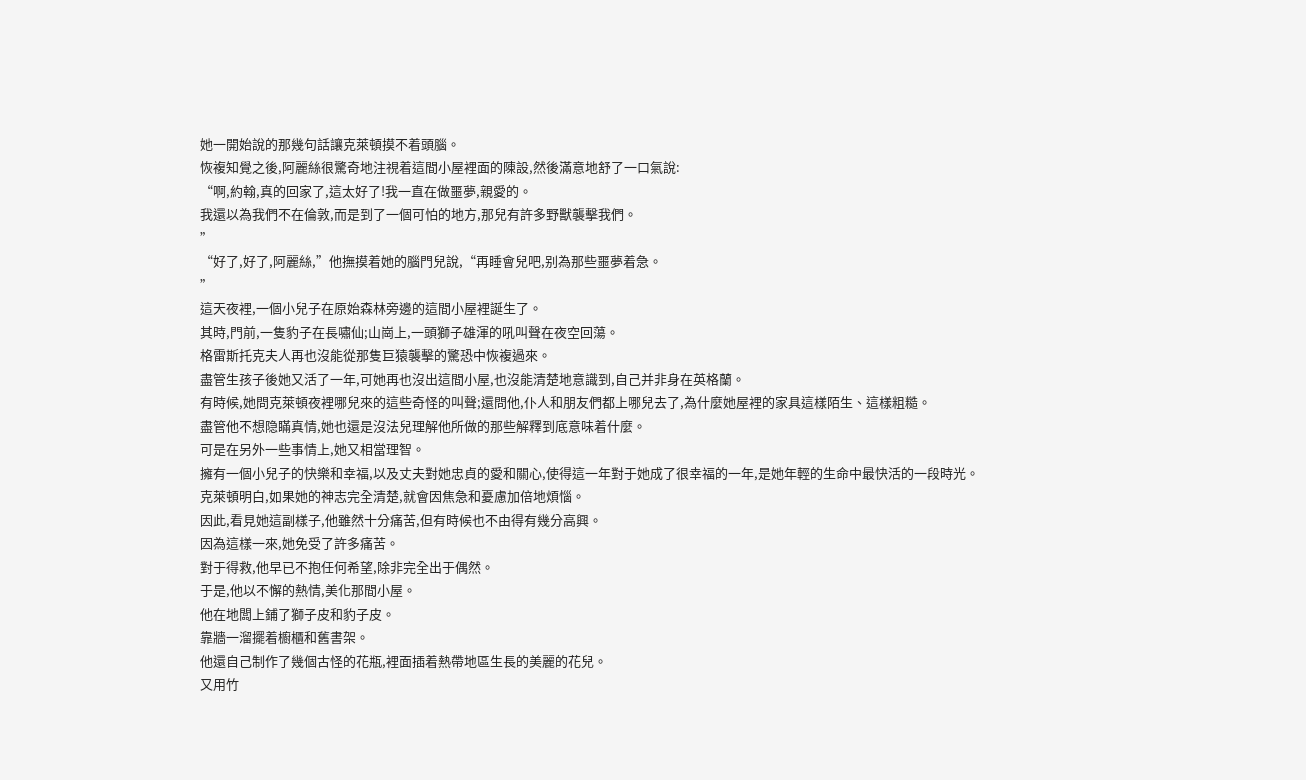她一開始說的那幾句話讓克萊頓摸不着頭腦。
恢複知覺之後,阿麗絲很驚奇地注視着這間小屋裡面的陳設,然後滿意地舒了一口氣說:
“啊,約翰,真的回家了,這太好了!我一直在做噩夢,親愛的。
我還以為我們不在倫敦,而是到了一個可怕的地方,那兒有許多野獸襲擊我們。
”
“好了,好了,阿麗絲,”他撫摸着她的腦門兒說,“再睡會兒吧,别為那些噩夢着急。
”
這天夜裡,一個小兒子在原始森林旁邊的這間小屋裡誕生了。
其時,門前,一隻豹子在長嘯仙;山崗上,一頭獅子雄渾的吼叫聲在夜空回蕩。
格雷斯托克夫人再也沒能從那隻巨猿襲擊的驚恐中恢複過來。
盡管生孩子後她又活了一年,可她再也沒出這間小屋,也沒能清楚地意識到,自己并非身在英格蘭。
有時候,她問克萊頓夜裡哪兒來的這些奇怪的叫聲;還問他,仆人和朋友們都上哪兒去了,為什麼她屋裡的家具這樣陌生、這樣粗糙。
盡管他不想隐瞞真情,她也還是沒法兒理解他所做的那些解釋到底意味着什麼。
可是在另外一些事情上,她又相當理智。
擁有一個小兒子的快樂和幸福,以及丈夫對她忠貞的愛和關心,使得這一年對于她成了很幸福的一年,是她年輕的生命中最快活的一段時光。
克萊頓明白,如果她的神志完全清楚,就會因焦急和憂慮加倍地煩惱。
因此,看見她這副樣子,他雖然十分痛苦,但有時候也不由得有幾分高興。
因為這樣一來,她免受了許多痛苦。
對于得救,他早已不抱任何希望,除非完全出于偶然。
于是,他以不懈的熱情,美化那間小屋。
他在地闆上鋪了獅子皮和豹子皮。
靠牆一溜擺着櫥櫃和舊書架。
他還自己制作了幾個古怪的花瓶,裡面插着熱帶地區生長的美麗的花兒。
又用竹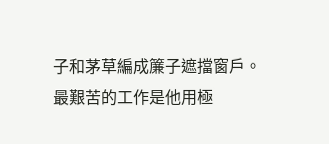子和茅草編成簾子遮擋窗戶。
最艱苦的工作是他用極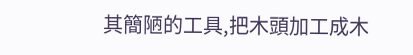其簡陋的工具,把木頭加工成木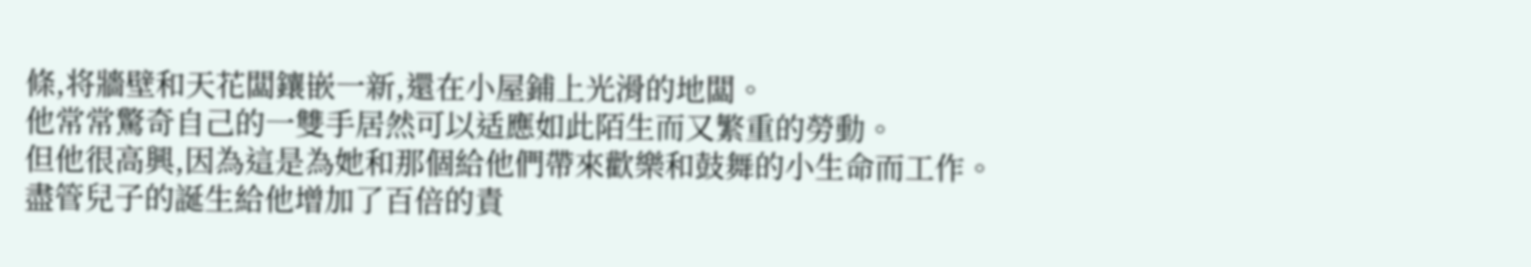條,将牆壁和天花闆鑲嵌一新,還在小屋鋪上光滑的地闆。
他常常驚奇自己的一雙手居然可以适應如此陌生而又繁重的勞動。
但他很高興,因為這是為她和那個給他們帶來歡樂和鼓舞的小生命而工作。
盡管兒子的誕生給他增加了百倍的責